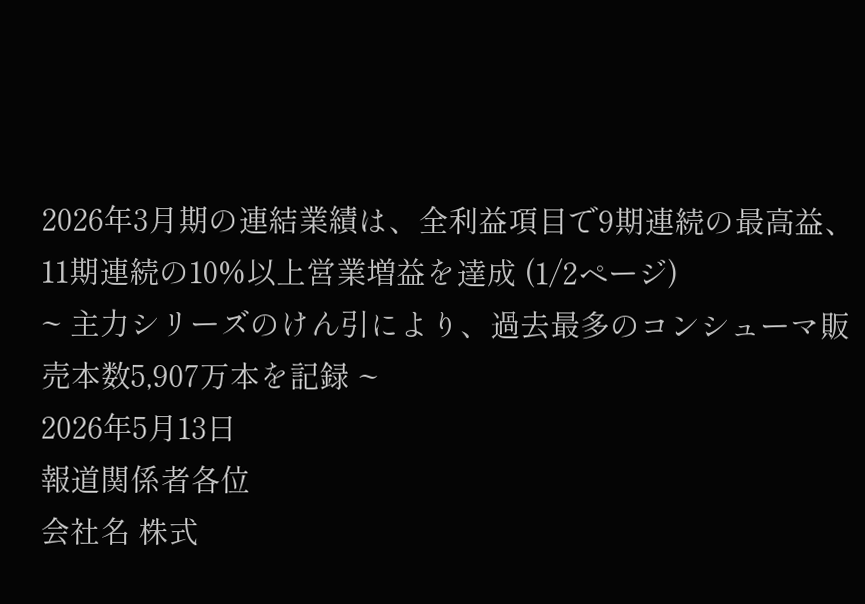2026年3月期の連結業績は、全利益項目で9期連続の最高益、11期連続の10%以上営業増益を達成 (1/2ページ)
~ 主力シリーズのけん引により、過去最多のコンシューマ販売本数5,907万本を記録 ~
2026年5月13日
報道関係者各位
会社名 株式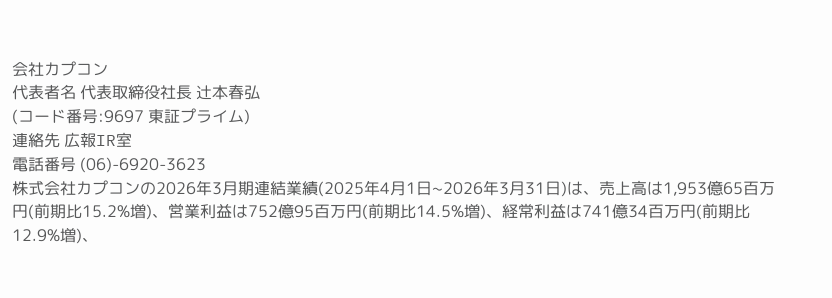会社カプコン
代表者名 代表取締役社長 辻本春弘
(コード番号:9697 東証プライム)
連絡先 広報IR室
電話番号 (06)-6920-3623
株式会社カプコンの2026年3月期連結業績(2025年4月1日~2026年3月31日)は、売上高は1,953億65百万円(前期比15.2%増)、営業利益は752億95百万円(前期比14.5%増)、経常利益は741億34百万円(前期比12.9%増)、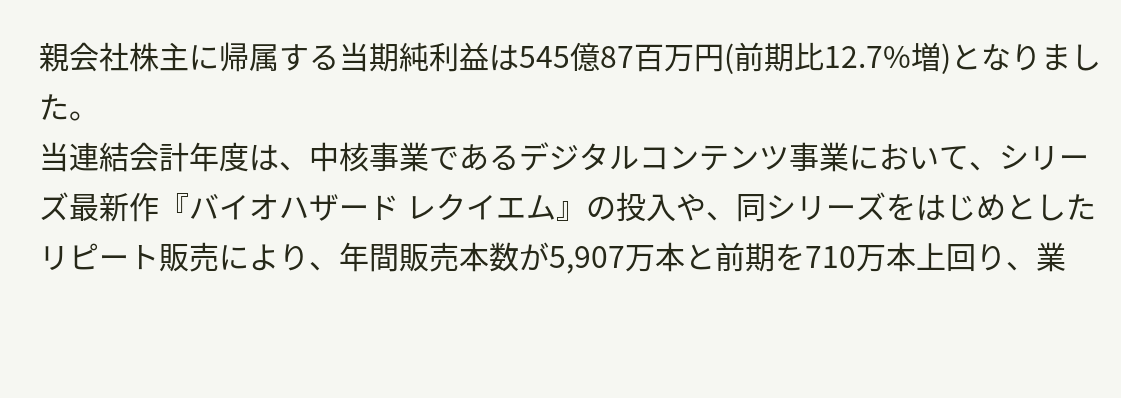親会社株主に帰属する当期純利益は545億87百万円(前期比12.7%増)となりました。
当連結会計年度は、中核事業であるデジタルコンテンツ事業において、シリーズ最新作『バイオハザード レクイエム』の投入や、同シリーズをはじめとしたリピート販売により、年間販売本数が5,907万本と前期を710万本上回り、業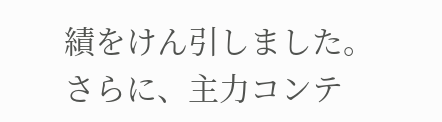績をけん引しました。さらに、主力コンテ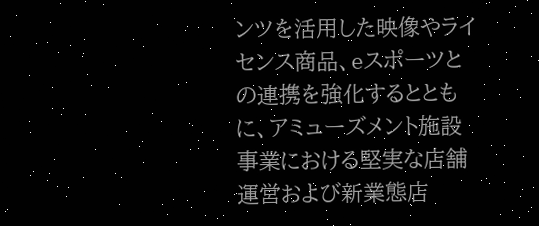ンツを活用した映像やライセンス商品、eスポーツとの連携を強化するとともに、アミューズメント施設事業における堅実な店舗運営および新業態店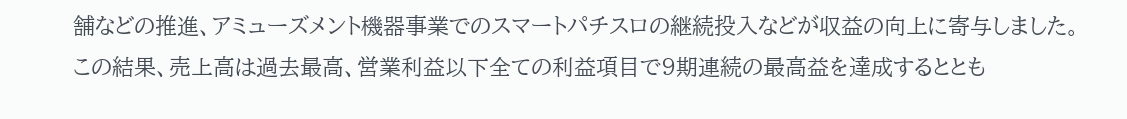舗などの推進、アミューズメント機器事業でのスマートパチスロの継続投入などが収益の向上に寄与しました。
この結果、売上高は過去最高、営業利益以下全ての利益項目で9期連続の最高益を達成するととも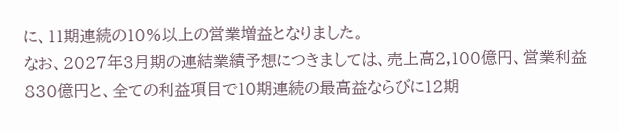に、11期連続の10%以上の営業増益となりました。
なお、2027年3月期の連結業績予想につきましては、売上高2,100億円、営業利益830億円と、全ての利益項目で10期連続の最高益ならびに12期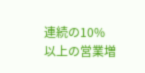連続の10%以上の営業増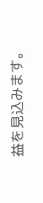益を見込みます。